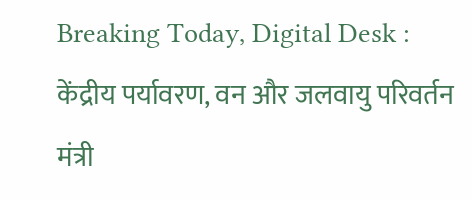Breaking Today, Digital Desk : केंद्रीय पर्यावरण, वन और जलवायु परिवर्तन मंत्री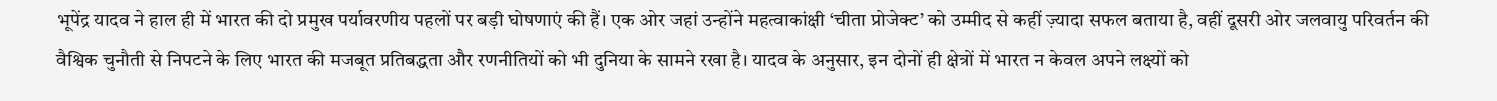भूपेंद्र यादव ने हाल ही में भारत की दो प्रमुख पर्यावरणीय पहलों पर बड़ी घोषणाएं की हैं। एक ओर जहां उन्होंने महत्वाकांक्षी ‘चीता प्रोजेक्ट’ को उम्मीद से कहीं ज़्यादा सफल बताया है, वहीं दूसरी ओर जलवायु परिवर्तन की वैश्विक चुनौती से निपटने के लिए भारत की मजबूत प्रतिबद्धता और रणनीतियों को भी दुनिया के सामने रखा है। यादव के अनुसार, इन दोनों ही क्षेत्रों में भारत न केवल अपने लक्ष्यों को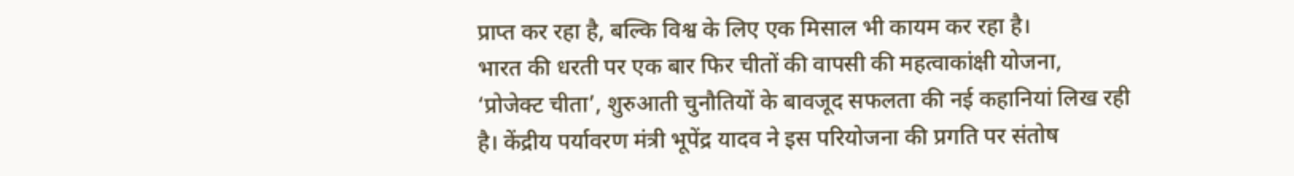प्राप्त कर रहा है, बल्कि विश्व के लिए एक मिसाल भी कायम कर रहा है।
भारत की धरती पर एक बार फिर चीतों की वापसी की महत्वाकांक्षी योजना, ‘प्रोजेक्ट चीता’, शुरुआती चुनौतियों के बावजूद सफलता की नई कहानियां लिख रही है। केंद्रीय पर्यावरण मंत्री भूपेंद्र यादव ने इस परियोजना की प्रगति पर संतोष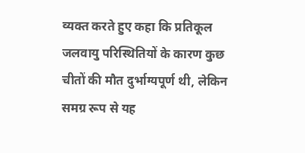व्यक्त करते हुए कहा कि प्रतिकूल जलवायु परिस्थितियों के कारण कुछ चीतों की मौत दुर्भाग्यपूर्ण थी, लेकिन समग्र रूप से यह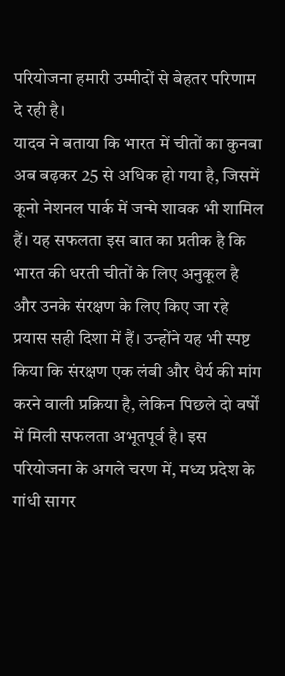परियोजना हमारी उम्मीदों से बेहतर परिणाम दे रही है।
यादव ने बताया कि भारत में चीतों का कुनबा अब बढ़कर 25 से अधिक हो गया है, जिसमें कूनो नेशनल पार्क में जन्मे शावक भी शामिल हैं। यह सफलता इस बात का प्रतीक है कि भारत की धरती चीतों के लिए अनुकूल है और उनके संरक्षण के लिए किए जा रहे प्रयास सही दिशा में हैं। उन्होंने यह भी स्पष्ट किया कि संरक्षण एक लंबी और धैर्य की मांग करने वाली प्रक्रिया है, लेकिन पिछले दो वर्षों में मिली सफलता अभूतपूर्व है। इस परियोजना के अगले चरण में, मध्य प्रदेश के गांधी सागर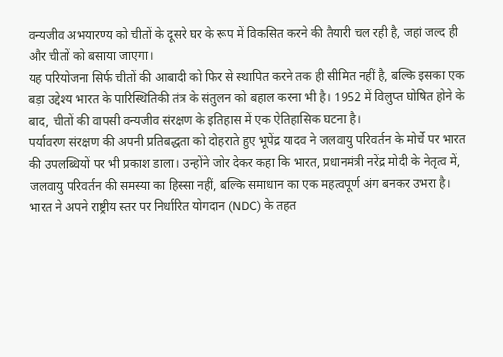वन्यजीव अभयारण्य को चीतों के दूसरे घर के रूप में विकसित करने की तैयारी चल रही है, जहां जल्द ही और चीतों को बसाया जाएगा।
यह परियोजना सिर्फ चीतों की आबादी को फिर से स्थापित करने तक ही सीमित नहीं है, बल्कि इसका एक बड़ा उद्देश्य भारत के पारिस्थितिकी तंत्र के संतुलन को बहाल करना भी है। 1952 में विलुप्त घोषित होने के बाद, चीतों की वापसी वन्यजीव संरक्षण के इतिहास में एक ऐतिहासिक घटना है।
पर्यावरण संरक्षण की अपनी प्रतिबद्धता को दोहराते हुए भूपेंद्र यादव ने जलवायु परिवर्तन के मोर्चे पर भारत की उपलब्धियों पर भी प्रकाश डाला। उन्होंने जोर देकर कहा कि भारत, प्रधानमंत्री नरेंद्र मोदी के नेतृत्व में, जलवायु परिवर्तन की समस्या का हिस्सा नहीं, बल्कि समाधान का एक महत्वपूर्ण अंग बनकर उभरा है। भारत ने अपने राष्ट्रीय स्तर पर निर्धारित योगदान (NDC) के तहत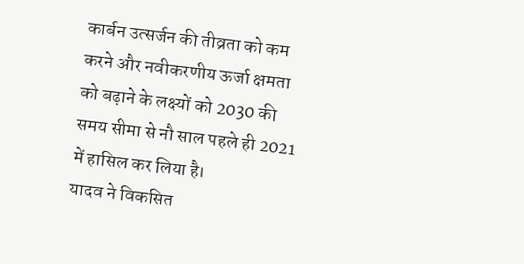कार्बन उत्सर्जन की तीव्रता को कम करने और नवीकरणीय ऊर्जा क्षमता को बढ़ाने के लक्ष्यों को 2030 की समय सीमा से नौ साल पहले ही 2021 में हासिल कर लिया है।
यादव ने विकसित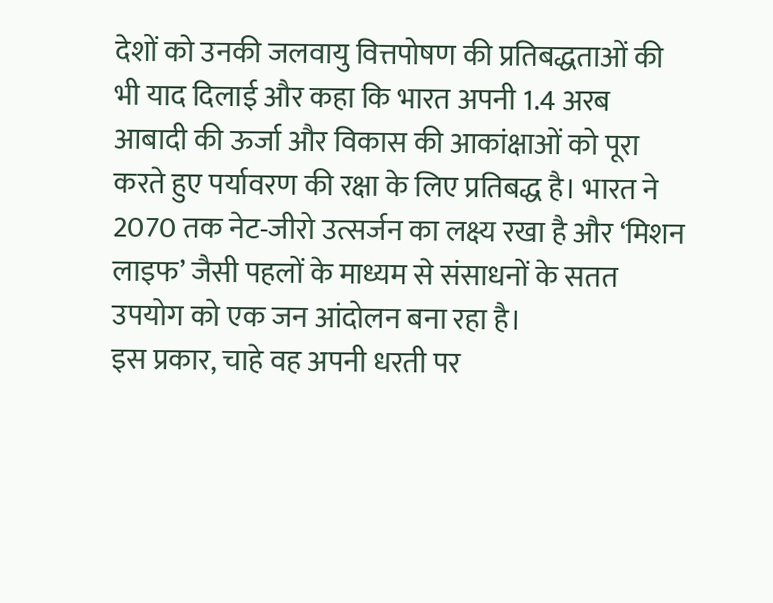देशों को उनकी जलवायु वित्तपोषण की प्रतिबद्धताओं की भी याद दिलाई और कहा कि भारत अपनी 1.4 अरब आबादी की ऊर्जा और विकास की आकांक्षाओं को पूरा करते हुए पर्यावरण की रक्षा के लिए प्रतिबद्ध है। भारत ने 2070 तक नेट-जीरो उत्सर्जन का लक्ष्य रखा है और ‘मिशन लाइफ’ जैसी पहलों के माध्यम से संसाधनों के सतत उपयोग को एक जन आंदोलन बना रहा है।
इस प्रकार, चाहे वह अपनी धरती पर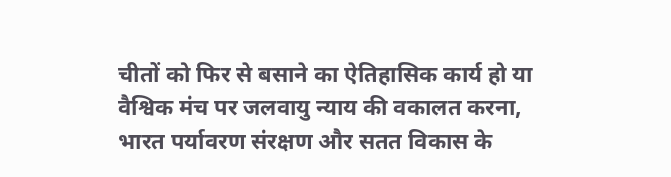चीतों को फिर से बसाने का ऐतिहासिक कार्य हो या वैश्विक मंच पर जलवायु न्याय की वकालत करना, भारत पर्यावरण संरक्षण और सतत विकास के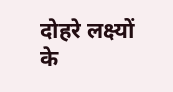दोहरे लक्ष्यों के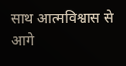साथ आत्मविश्वास से आगे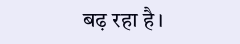बढ़ रहा है।